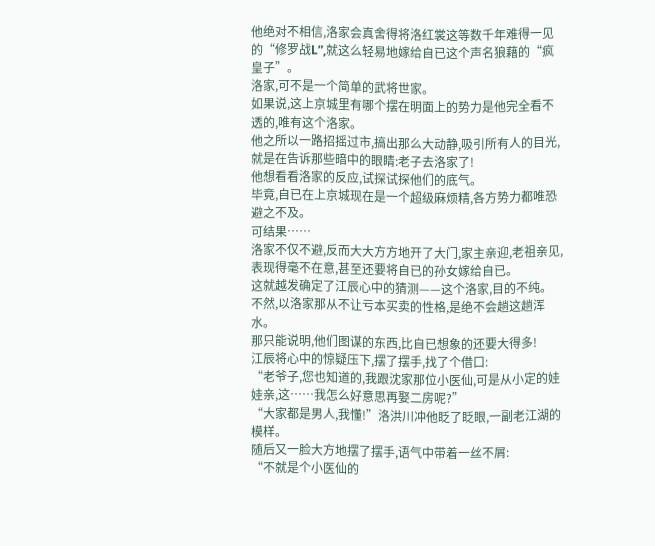他绝对不相信,洛家会真舍得将洛红裳这等数千年难得一见的“修罗战L”,就这么轻易地嫁给自已这个声名狼藉的“疯皇子”。
洛家,可不是一个简单的武将世家。
如果说,这上京城里有哪个摆在明面上的势力是他完全看不透的,唯有这个洛家。
他之所以一路招摇过市,搞出那么大动静,吸引所有人的目光,就是在告诉那些暗中的眼睛:老子去洛家了!
他想看看洛家的反应,试探试探他们的底气。
毕竟,自已在上京城现在是一个超级麻烦精,各方势力都唯恐避之不及。
可结果……
洛家不仅不避,反而大大方方地开了大门,家主亲迎,老祖亲见,表现得毫不在意,甚至还要将自已的孙女嫁给自已。
这就越发确定了江辰心中的猜测——这个洛家,目的不纯。
不然,以洛家那从不让亏本买卖的性格,是绝不会趟这趟浑水。
那只能说明,他们图谋的东西,比自已想象的还要大得多!
江辰将心中的惊疑压下,摆了摆手,找了个借口:
“老爷子,您也知道的,我跟沈家那位小医仙,可是从小定的娃娃亲,这……我怎么好意思再娶二房呢?”
“大家都是男人,我懂!”洛洪川冲他眨了眨眼,一副老江湖的模样。
随后又一脸大方地摆了摆手,语气中带着一丝不屑:
“不就是个小医仙的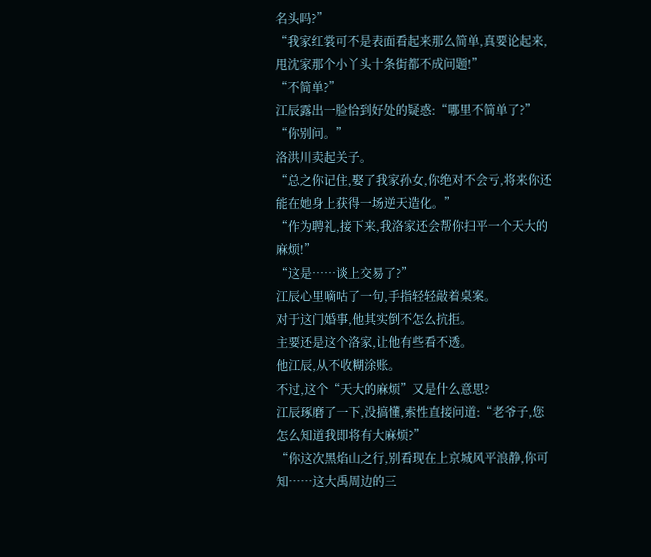名头吗?”
“我家红裳可不是表面看起来那么简单,真要论起来,甩沈家那个小丫头十条街都不成问题!”
“不简单?”
江辰露出一脸恰到好处的疑惑:“哪里不简单了?”
“你别问。”
洛洪川卖起关子。
“总之你记住,娶了我家孙女,你绝对不会亏,将来你还能在她身上获得一场逆天造化。”
“作为聘礼,接下来,我洛家还会帮你扫平一个天大的麻烦!”
“这是……谈上交易了?”
江辰心里嘀咕了一句,手指轻轻敲着桌案。
对于这门婚事,他其实倒不怎么抗拒。
主要还是这个洛家,让他有些看不透。
他江辰,从不收糊涂账。
不过,这个“天大的麻烦”又是什么意思?
江辰琢磨了一下,没搞懂,索性直接问道:“老爷子,您怎么知道我即将有大麻烦?”
“你这次黑焰山之行,别看现在上京城风平浪静,你可知……这大禹周边的三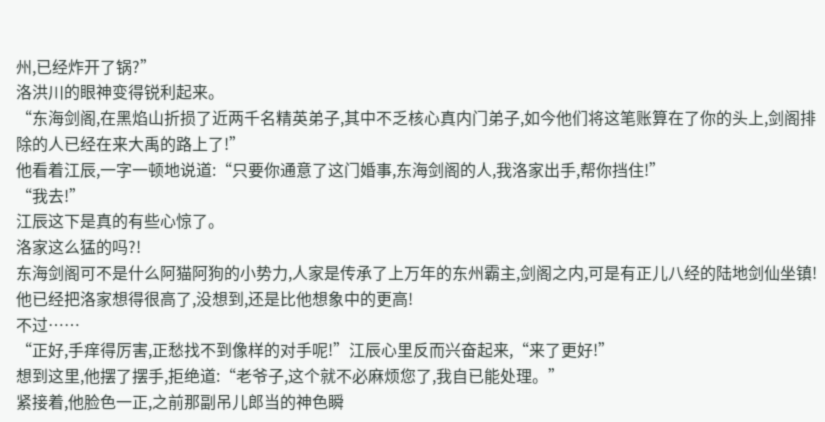州,已经炸开了锅?”
洛洪川的眼神变得锐利起来。
“东海剑阁,在黑焰山折损了近两千名精英弟子,其中不乏核心真内门弟子,如今他们将这笔账算在了你的头上,剑阁排除的人已经在来大禹的路上了!”
他看着江辰,一字一顿地说道:“只要你通意了这门婚事,东海剑阁的人,我洛家出手,帮你挡住!”
“我去!”
江辰这下是真的有些心惊了。
洛家这么猛的吗?!
东海剑阁可不是什么阿猫阿狗的小势力,人家是传承了上万年的东州霸主,剑阁之内,可是有正儿八经的陆地剑仙坐镇!
他已经把洛家想得很高了,没想到,还是比他想象中的更高!
不过……
“正好,手痒得厉害,正愁找不到像样的对手呢!”江辰心里反而兴奋起来,“来了更好!”
想到这里,他摆了摆手,拒绝道:“老爷子,这个就不必麻烦您了,我自已能处理。”
紧接着,他脸色一正,之前那副吊儿郎当的神色瞬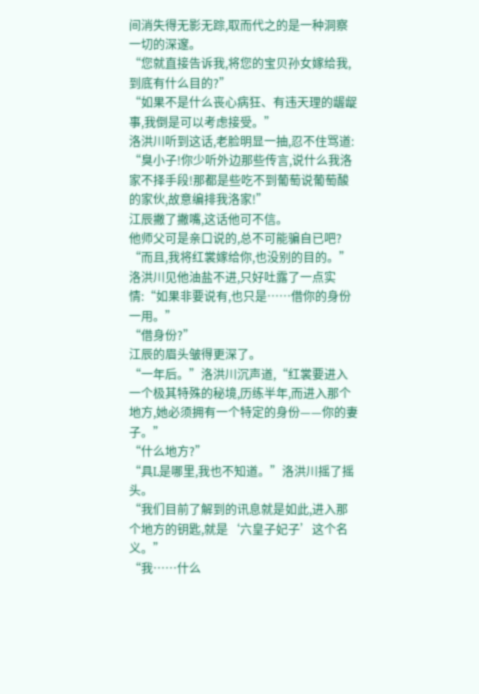间消失得无影无踪,取而代之的是一种洞察一切的深邃。
“您就直接告诉我,将您的宝贝孙女嫁给我,到底有什么目的?”
“如果不是什么丧心病狂、有违天理的龌龊事,我倒是可以考虑接受。”
洛洪川听到这话,老脸明显一抽,忍不住骂道:
“臭小子!你少听外边那些传言,说什么我洛家不择手段!那都是些吃不到葡萄说葡萄酸的家伙,故意编排我洛家!”
江辰撇了撇嘴,这话他可不信。
他师父可是亲口说的,总不可能骗自已吧?
“而且,我将红裳嫁给你,也没别的目的。”
洛洪川见他油盐不进,只好吐露了一点实情:“如果非要说有,也只是……借你的身份一用。”
“借身份?”
江辰的眉头皱得更深了。
“一年后。”洛洪川沉声道,“红裳要进入一个极其特殊的秘境,历练半年,而进入那个地方,她必须拥有一个特定的身份——你的妻子。”
“什么地方?”
“具L是哪里,我也不知道。”洛洪川摇了摇头。
“我们目前了解到的讯息就是如此,进入那个地方的钥匙,就是‘六皇子妃子’这个名义。”
“我……什么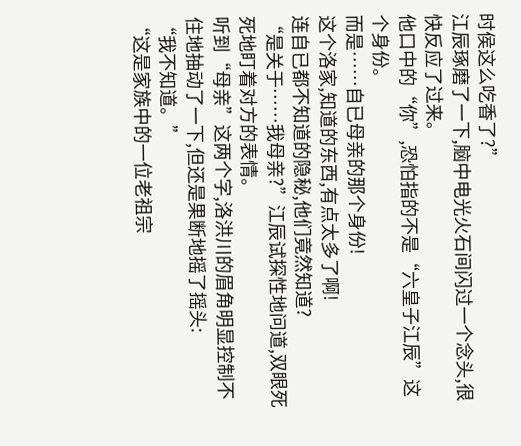时侯这么吃香了?”
江辰琢磨了一下,脑中电光火石间闪过一个念头,很快反应了过来。
他口中的“你”,恐怕指的不是“六皇子江辰”这个身份。
而是……自已母亲的那个身份!
这个洛家,知道的东西,有点太多了啊!
连自已都不知道的隐秘,他们竟然知道?
“是关于……我母亲?”江辰试探性地问道,双眼死死地盯着对方的表情。
听到“母亲”这两个字,洛洪川的眉角明显控制不住地抽动了一下,但还是果断地摇了摇头:
“我不知道。”
“这是家族中的一位老祖宗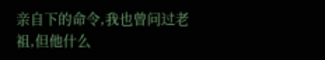亲自下的命令,我也曾问过老祖,但他什么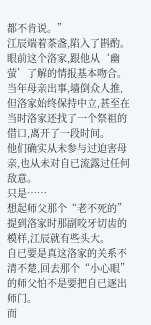都不肯说。”
江辰端着茶盏,陷入了斟酌。
眼前这个洛家,跟他从‘幽萤’了解的情报基本吻合。
当年母亲出事,墙倒众人推,但洛家始终保持中立,甚至在当时洛家还找了一个祭祖的借口,离开了一段时间。
他们确实从未参与过迫害母亲,也从未对自已流露过任何敌意。
只是……
想起师父那个“老不死的”提到洛家时那副咬牙切齿的模样,江辰就有些头大。
自已要是真这洛家的关系不清不楚,回去那个“小心眼”的师父怕不是要把自已逐出师门。
而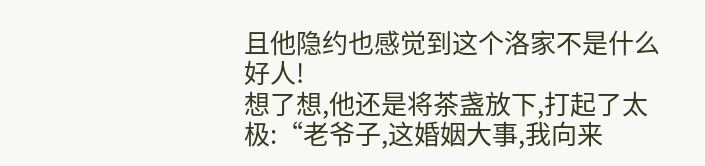且他隐约也感觉到这个洛家不是什么好人!
想了想,他还是将茶盏放下,打起了太极:“老爷子,这婚姻大事,我向来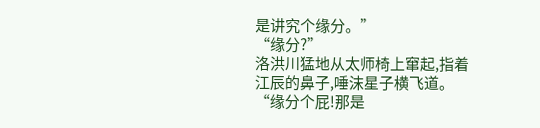是讲究个缘分。”
“缘分?”
洛洪川猛地从太师椅上窜起,指着江辰的鼻子,唾沫星子横飞道。
“缘分个屁!那是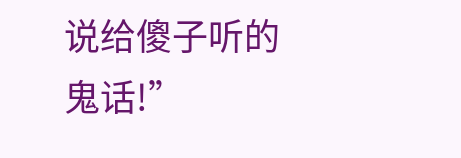说给傻子听的鬼话!”